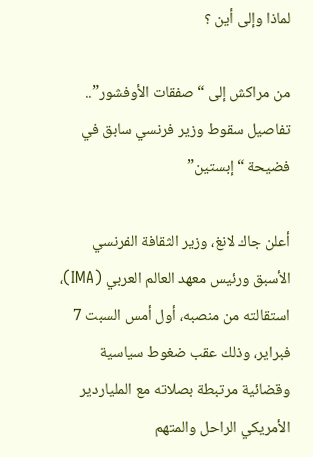لماذا وإلى أين ؟

من مراكش إلى “صفقات الأوفشور”.. تفاصيل سقوط وزير فرنسي سابق في فضيحة “إبستين”

أعلن جاك لانغ، وزير الثقافة الفرنسي الأسبق ورئيس معهد العالم العربي (IMA)، استقالته من منصبه، أول أمس السبت 7 فبراير، وذلك عقب ضغوط سياسية وقضائية مرتبطة بصلاته مع الملياردير الأمريكي الراحل والمتهم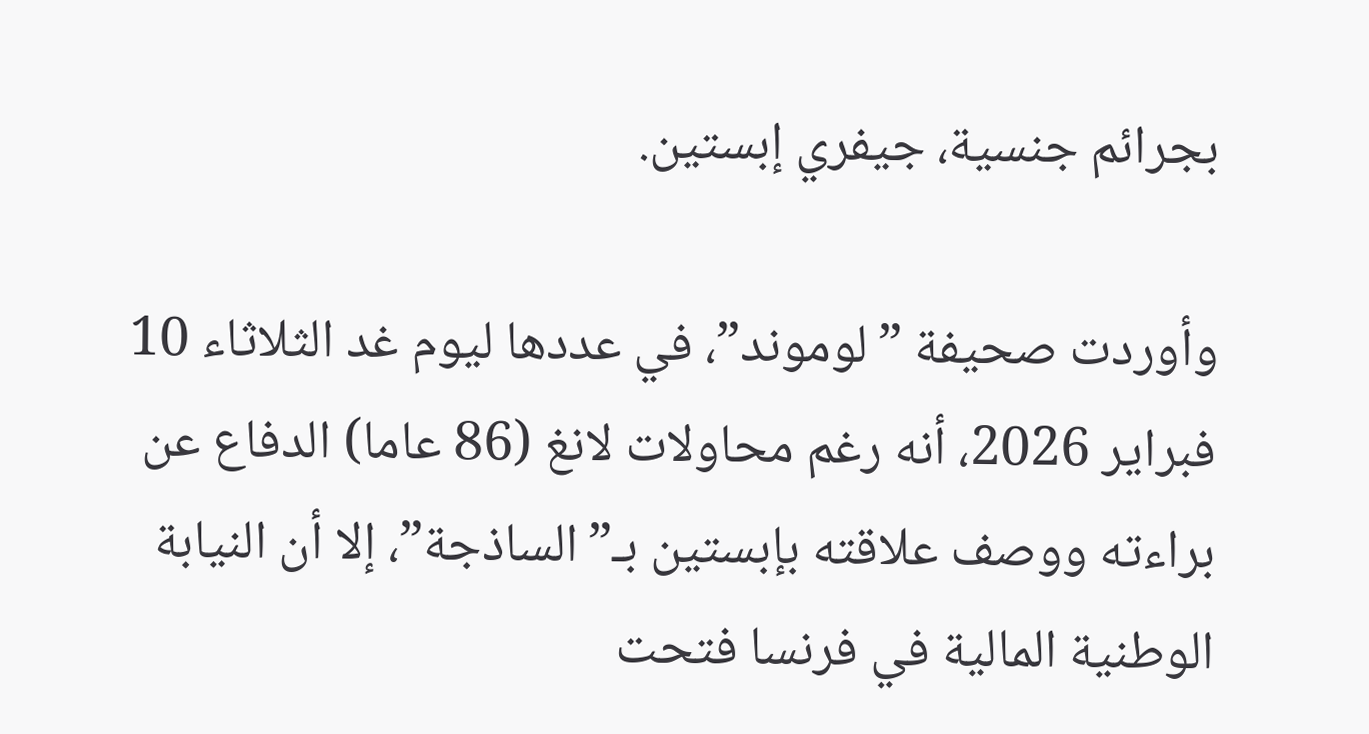بجرائم جنسية، جيفري إبستين.

وأوردت صحيفة ”لوموند”، في عددها ليوم غد الثلاثاء 10 فبراير 2026، أنه رغم محاولات لانغ (86 عاما) الدفاع عن براءته ووصف علاقته بإبستين بـ”الساذجة”، إلا أن النيابة الوطنية المالية في فرنسا فتحت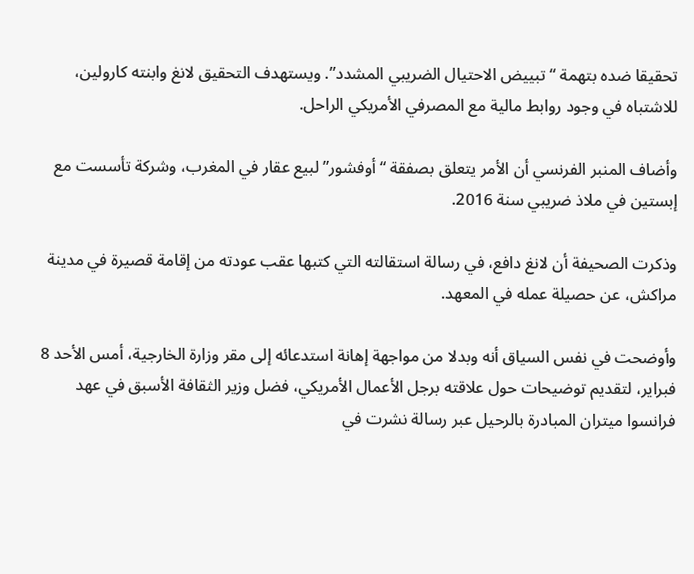تحقيقا ضده بتهمة “تبييض الاحتيال الضريبي المشدد”. ويستهدف التحقيق لانغ وابنته كارولين، للاشتباه في وجود روابط مالية مع المصرفي الأمريكي الراحل.

وأضاف المنبر الفرنسي أن الأمر يتعلق بصفقة “أوفشور” لبيع عقار في المغرب، وشركة تأسست مع إبستين في ملاذ ضريبي سنة 2016.

وذكرت الصحيفة أن لانغ دافع، في رسالة استقالته التي كتبها عقب عودته من إقامة قصيرة في مدينة مراكش، عن حصيلة عمله في المعهد.

وأوضحت في نفس السياق أنه وبدلا من مواجهة إهانة استدعائه إلى مقر وزارة الخارجية، أمس الأحد 8 فبراير، لتقديم توضيحات حول علاقته برجل الأعمال الأمريكي، فضل وزير الثقافة الأسبق في عهد فرانسوا ميتران المبادرة بالرحيل عبر رسالة نشرت في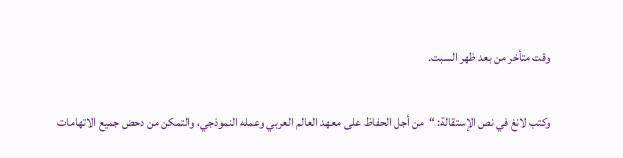وقت متأخر من بعد ظهر السبت.

وكتب لانغ في نص الإستقالة: “من أجل الحفاظ على معهد العالم العربي وعمله النموذجي، والتمكن من دحض جميع الاتهامات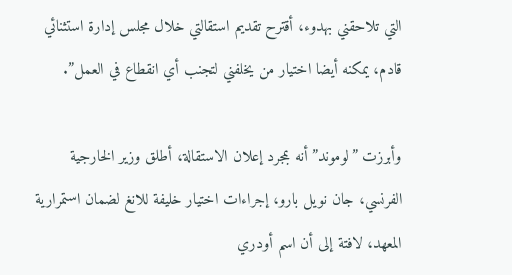التي تلاحقني بهدوء، أقترح تقديم استقالتي خلال مجلس إدارة استثنائي قادم، يمكنه أيضا اختيار من يخلفني لتجنب أي انقطاع في العمل”.

وأبرزت ”لوموند” أنه بمجرد إعلان الاستقالة، أطلق وزير الخارجية الفرنسي، جان نويل بارو، إجراءات اختيار خليفة للانغ لضمان استمرارية المعهد، لافتة إلى أن اسم أودري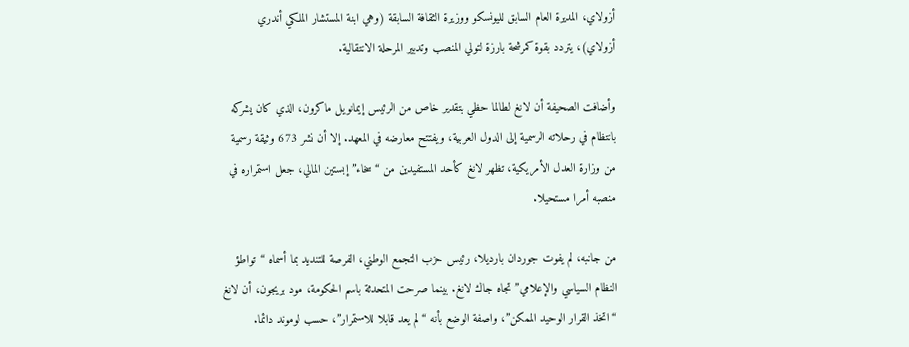أزولاي، المديرة العام السابق لليونسكو ووزيرة الثقافة السابقة (وهي ابنة المستشار الملكي أندري أزولاي)، يتردد بقوة كمرشحة بارزة لتولي المنصب وتدبير المرحلة الانتقالية.

وأضافت الصحيفة أن لانغ لطالما حظي بتقدير خاص من الرئيس إيمانويل ماكرون، الذي كان يشركه بانتظام في رحلاته الرسمية إلى الدول العربية، ويفتتح معارضه في المعهد. إلا أن نشر 673 وثيقة رسمية من وزارة العدل الأمريكية، تظهر لانغ كأحد المستفيدين من “سخاء” إبستين المالي، جعل استمراره في منصبه أمرا مستحيلا.

من جانبه، لم يفوت جوردان بارديلا، رئيس حزب التجمع الوطني، الفرصة للتنديد بما أسماه “تواطؤ النظام السياسي والإعلامي” تجاه جاك لانغ. بينما صرحت المتحدثة باسم الحكومة، مود بريجون، أن لانغ “اتخذ القرار الوحيد الممكن”، واصفة الوضع بأنه “لم يعد قابلا للاستمرار”، حسب لوموند دائما.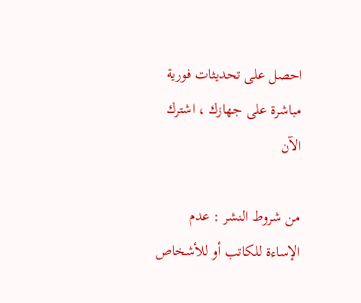احصل على تحديثات فورية مباشرة على جهازك ، اشترك الآن

من شروط النشر : عدم الإساءة للكاتب أو للأشخاص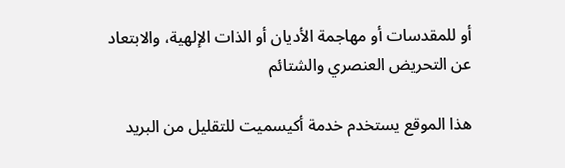أو للمقدسات أو مهاجمة الأديان أو الذات الإلهية، والابتعاد عن التحريض العنصري والشتائم

هذا الموقع يستخدم خدمة أكيسميت للتقليل من البريد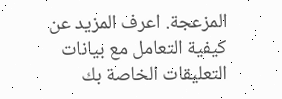المزعجة. اعرف المزيد عن كيفية التعامل مع بيانات التعليقات الخاصة بك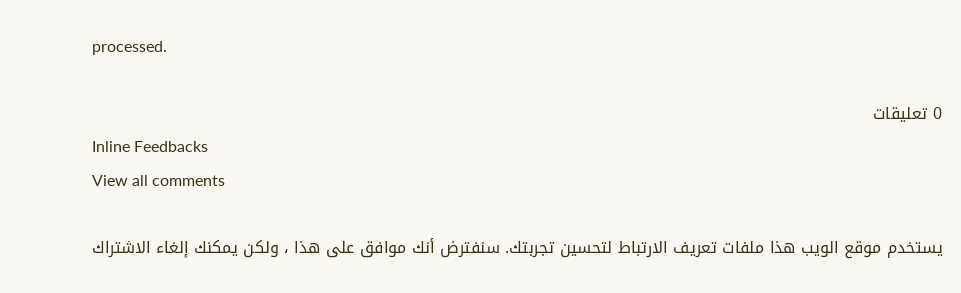processed.

0 تعليقات
Inline Feedbacks
View all comments

يستخدم موقع الويب هذا ملفات تعريف الارتباط لتحسين تجربتك. سنفترض أنك موافق على هذا ، ولكن يمكنك إلغاء الاشتراك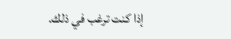إذا كنت ترغب في ذلك.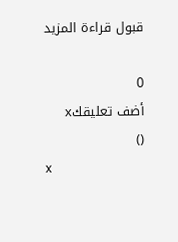قبول قراءة المزيد

0
أضف تعليقكx
()
x